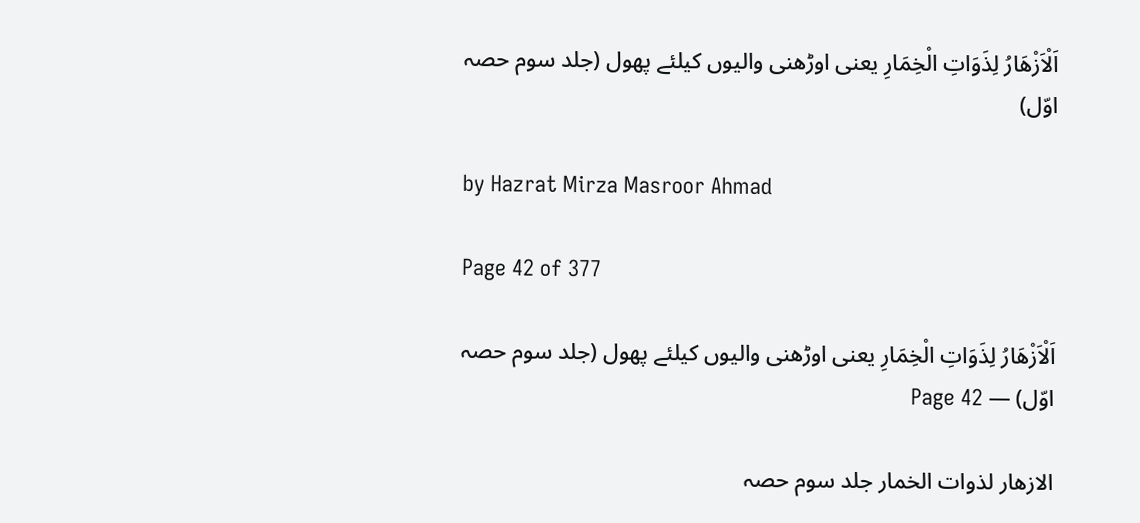اَلْاَزْھَارُ لِذَوَاتِ الْخِمَارِ یعنی اوڑھنی والیوں کیلئے پھول (جلد سوم حصہ اوّل)

by Hazrat Mirza Masroor Ahmad

Page 42 of 377

اَلْاَزْھَارُ لِذَوَاتِ الْخِمَارِ یعنی اوڑھنی والیوں کیلئے پھول (جلد سوم حصہ اوّل) — Page 42

الازهار لذوات الخمار جلد سوم حصہ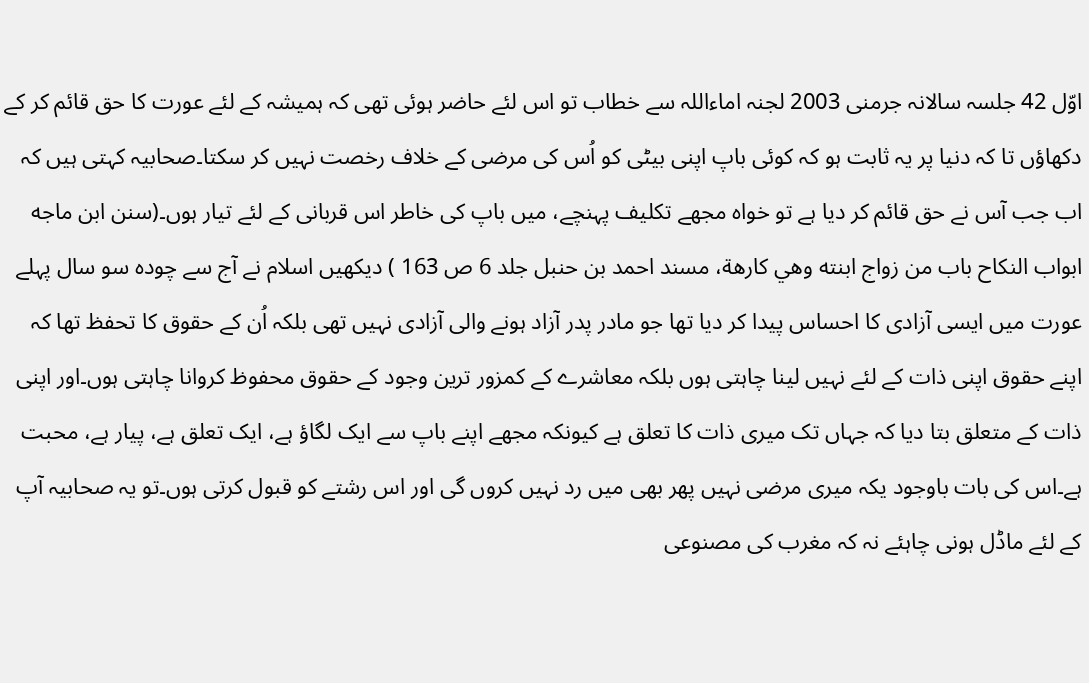اوّل 42 جلسہ سالانہ جرمنی 2003 لجنہ اماءاللہ سے خطاب تو اس لئے حاضر ہوئی تھی کہ ہمیشہ کے لئے عورت کا حق قائم کر کے دکھاؤں تا کہ دنیا پر یہ ثابت ہو کہ کوئی باپ اپنی بیٹی کو اُس کی مرضی کے خلاف رخصت نہیں کر سکتا۔صحابیہ کہتی ہیں کہ اب جب آس نے حق قائم کر دیا ہے تو خواہ مجھے تکلیف پہنچے، میں باپ کی خاطر اس قربانی کے لئے تیار ہوں۔(سنن ابن ماجه ابواب النكاح باب من زواج ابنته وهي كارهة، مسند احمد بن حنبل جلد 6 ص 163 ) دیکھیں اسلام نے آج سے چودہ سو سال پہلے عورت میں ایسی آزادی کا احساس پیدا کر دیا تھا جو مادر پدر آزاد ہونے والی آزادی نہیں تھی بلکہ اُن کے حقوق کا تحفظ تھا کہ اپنے حقوق اپنی ذات کے لئے نہیں لینا چاہتی ہوں بلکہ معاشرے کے کمزور ترین وجود کے حقوق محفوظ کروانا چاہتی ہوں۔اور اپنی ذات کے متعلق بتا دیا کہ جہاں تک میری ذات کا تعلق ہے کیونکہ مجھے اپنے باپ سے ایک لگاؤ ہے، ایک تعلق ہے، پیار ہے، محبت ہے۔اس کی بات باوجود یکہ میری مرضی نہیں پھر بھی میں رد نہیں کروں گی اور اس رشتے کو قبول کرتی ہوں۔تو یہ صحابیہ آپ کے لئے ماڈل ہونی چاہئے نہ کہ مغرب کی مصنوعی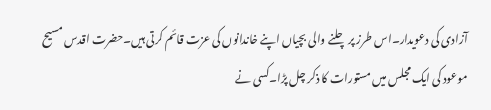آزادی کی دعویدار۔اس طرز پر چلنے والی بچیاں اپنے خاندانوں کی عزت قائم کرتی ہیں۔حضرت اقدس مسیح موعود کی ایک مجلس میں مستورات کا ذکر چل پڑا۔کسی نے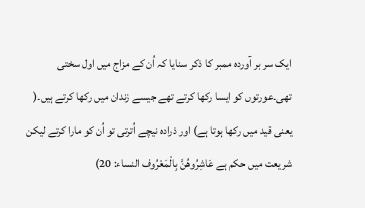ایک سر بر آوردہ ممبر کا ذکر سنایا کہ اُن کے مزاج میں اول سختی تھی۔عورتوں کو ایسا رکھا کرتے تھے جیسے زندان میں رکھا کرتے ہیں۔( یعنی قید میں رکھا ہوتا ہے) اور ذرادہ نیچے اُترتی تو اُن کو مارا کرتے لیکن شریعت میں حکم ہے عَاشِرُوهُنَّ بِالْمَعْرُوف النساء: 20)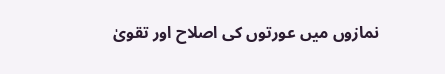نمازوں میں عورتوں کی اصلاح اور تقویٰ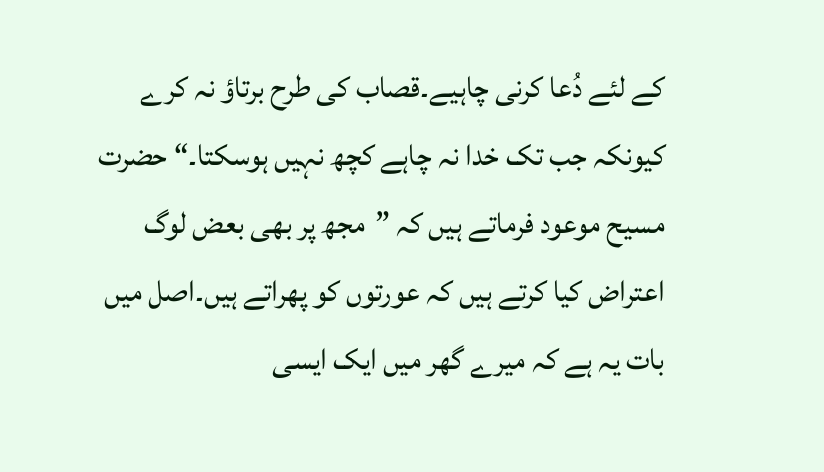کے لئے دُعا کرنی چاہیے۔قصاب کی طرح برتاؤ نہ کرے کیونکہ جب تک خدا نہ چاہے کچھ نہیں ہوسکتا۔“ حضرت مسیح موعود فرماتے ہیں کہ ”مجھ پر بھی بعض لوگ اعتراض کیا کرتے ہیں کہ عورتوں کو پھراتے ہیں۔اصل میں بات یہ ہے کہ میرے گھر میں ایک ایسی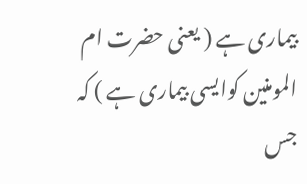بیماری ہے ( یعنی حضرت ام المومنین کوایسی بیماری ہے ) کہ جس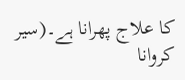کا علاج پھرانا ہے۔(سیر کروانا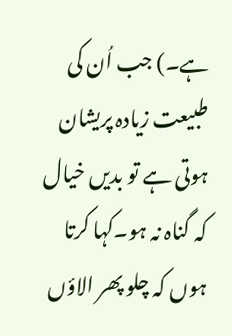ہے۔) جب اُن کی طبیعت زیادہ پریشان ہوتی ہے تو بدیں خیال کہ گناہ نہ ہو۔کہا کرتا ہوں کہ چلو پھر الاؤں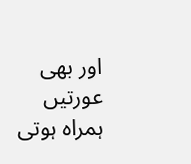اور بھی عورتیں ہمراہ ہوتی